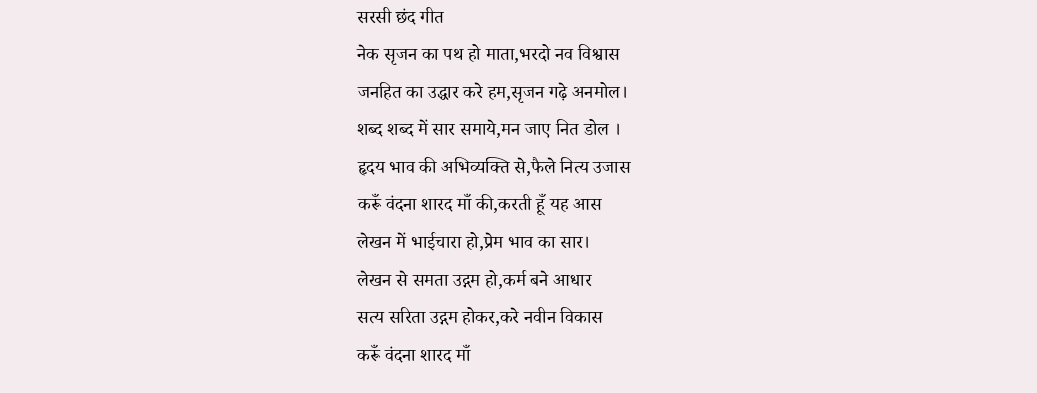सरसी छंद गीत
नेक सृजन का पथ हो माता,भरदो नव विश्वास
जनहित का उद्धार करे हम,सृजन गढ़े अनमोल।
शब्द शब्द में सार समाये,मन जाए नित डोल ।
हृदय भाव की अभिव्यक्ति से,फैले नित्य उजास
करूँ वंदना शारद माँ की,करती हूँ यह आस
लेखन में भाईचारा हो,प्रेम भाव का सार।
लेखन से समता उद्गम हो,कर्म बने आधार
सत्य सरिता उद्गम होकर,करे नवीन विकास
करूँ वंदना शारद माँ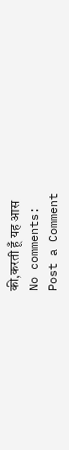की,करती हूँ यह आस
No comments:
Post a Comment